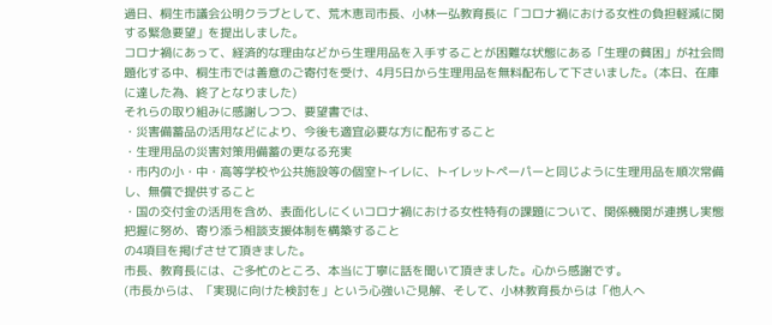過日、桐生市議会公明クラブとして、荒木恵司市長、小林一弘教育長に「コロナ禍における女性の負担軽減に関する緊急要望」を提出しました。
コロナ禍にあって、経済的な理由などから生理用品を入手することが困難な状態にある「生理の貧困」が社会問題化する中、桐生市では善意のご寄付を受け、4月5日から生理用品を無料配布して下さいました。(本日、在庫に達した為、終了となりました)
それらの取り組みに感謝しつつ、要望書では、
・災害備蓄品の活用などにより、今後も適宜必要な方に配布すること
・生理用品の災害対策用備蓄の更なる充実
・市内の小・中・高等学校や公共施設等の個室トイレに、トイレットペーパーと同じように生理用品を順次常備し、無償で提供すること
・国の交付金の活用を含め、表面化しにくいコロナ禍における女性特有の課題について、関係機関が連携し実態把握に努め、寄り添う相談支援体制を構築すること
の4項目を掲げさせて頂きました。
市長、教育長には、ご多忙のところ、本当に丁寧に話を聞いて頂きました。心から感謝です。
(市長からは、「実現に向けた検討を」という心強いご見解、そして、小林教育長からは「他人へ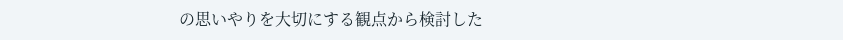の思いやりを大切にする観点から検討した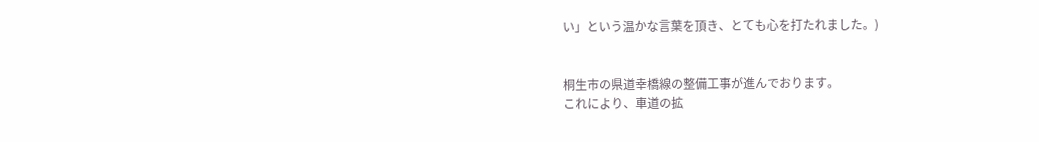い」という温かな言葉を頂き、とても心を打たれました。)


桐生市の県道幸橋線の整備工事が進んでおります。
これにより、車道の拡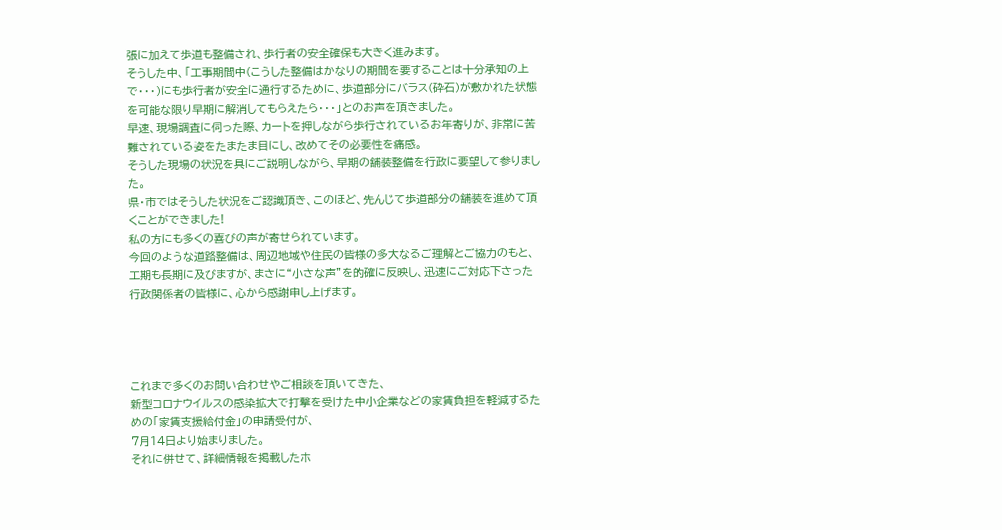張に加えて歩道も整備され、歩行者の安全確保も大きく進みます。
そうした中、「工事期間中(こうした整備はかなりの期間を要することは十分承知の上で・・・)にも歩行者が安全に通行するために、歩道部分にバラス(砕石)が敷かれた状態を可能な限り早期に解消してもらえたら・・・」とのお声を頂きました。
早速、現場調査に伺った際、カートを押しながら歩行されているお年寄りが、非常に苦難されている姿をたまたま目にし、改めてその必要性を痛感。
そうした現場の状況を具にご説明しながら、早期の舗装整備を行政に要望して参りました。
県・市ではそうした状況をご認識頂き、このほど、先んじて歩道部分の舗装を進めて頂くことができました!
私の方にも多くの喜びの声が寄せられています。
今回のような道路整備は、周辺地域や住民の皆様の多大なるご理解とご協力のもと、工期も長期に及びますが、まさに“小さな声”を的確に反映し、迅速にご対応下さった行政関係者の皆様に、心から感謝申し上げます。




これまで多くのお問い合わせやご相談を頂いてきた、
新型コロナウイルスの感染拡大で打撃を受けた中小企業などの家賃負担を軽減するための「家賃支援給付金」の申請受付が、
7月14日より始まりました。
それに併せて、詳細情報を掲載したホ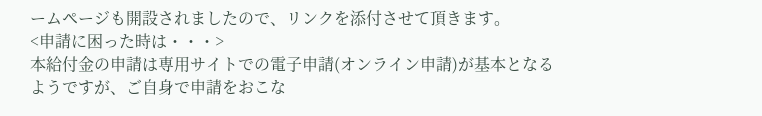ームページも開設されましたので、リンクを添付させて頂きます。
<申請に困った時は・・・>
本給付金の申請は専用サイトでの電子申請(オンライン申請)が基本となるようですが、ご自身で申請をおこな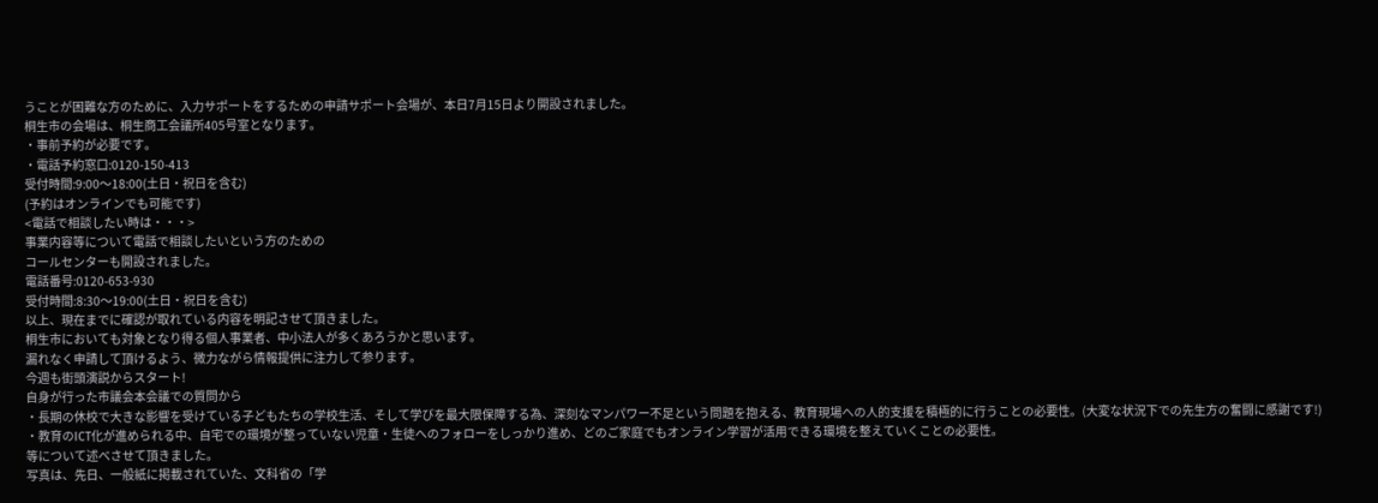うことが困難な方のために、入力サポートをするための申請サポート会場が、本日7月15日より開設されました。
桐生市の会場は、桐生商工会議所405号室となります。
・事前予約が必要です。
・電話予約窓口:0120-150-413
受付時間:9:00〜18:00(土日・祝日を含む)
(予約はオンラインでも可能です)
<電話で相談したい時は・・・>
事業内容等について電話で相談したいという方のための
コールセンターも開設されました。
電話番号:0120-653-930
受付時間:8:30〜19:00(土日・祝日を含む)
以上、現在までに確認が取れている内容を明記させて頂きました。
桐生市においても対象となり得る個人事業者、中小法人が多くあろうかと思います。
漏れなく申請して頂けるよう、微力ながら情報提供に注力して参ります。
今週も街頭演説からスタート!
自身が行った市議会本会議での質問から
・長期の休校で大きな影響を受けている子どもたちの学校生活、そして学びを最大限保障する為、深刻なマンパワー不足という問題を抱える、教育現場への人的支援を積極的に行うことの必要性。(大変な状況下での先生方の奮闘に感謝です!)
・教育のICT化が進められる中、自宅での環境が整っていない児童・生徒へのフォローをしっかり進め、どのご家庭でもオンライン学習が活用できる環境を整えていくことの必要性。
等について述べさせて頂きました。
写真は、先日、一般紙に掲載されていた、文科省の「学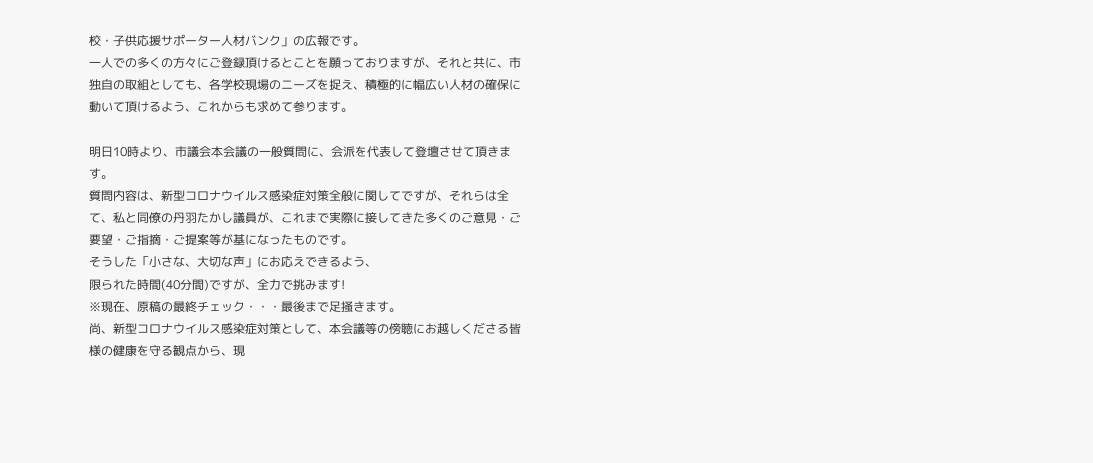校・子供応援サポーター人材バンク」の広報です。
一人での多くの方々にご登録頂けるとことを願っておりますが、それと共に、市独自の取組としても、各学校現場のニーズを捉え、積極的に幅広い人材の確保に動いて頂けるよう、これからも求めて参ります。

明日10時より、市議会本会議の一般質問に、会派を代表して登壇させて頂きます。
質問内容は、新型コロナウイルス感染症対策全般に関してですが、それらは全て、私と同僚の丹羽たかし議員が、これまで実際に接してきた多くのご意見・ご要望・ご指摘・ご提案等が基になったものです。
そうした「小さな、大切な声」にお応えできるよう、
限られた時間(40分間)ですが、全力で挑みます!
※現在、原稿の最終チェック・・・最後まで足掻きます。
尚、新型コロナウイルス感染症対策として、本会議等の傍聴にお越しくださる皆様の健康を守る観点から、現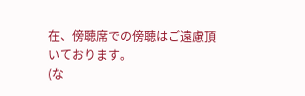在、傍聴席での傍聴はご遠慮頂いております。
(な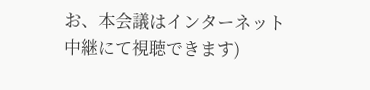お、本会議はインターネット中継にて視聴できます)